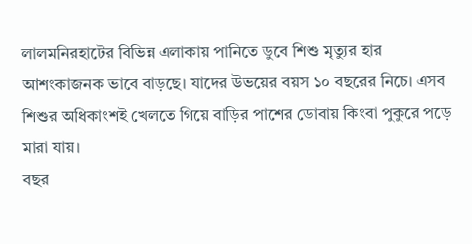লালমনিরহাটের বিভিন্ন এলাকায় পানিতে ডুবে শিশু মৃত্যুর হার আশংকাজনক ভাবে বাড়ছে। যাদের উভয়ের বয়স ১০ বছরের নিচে। এসব শিশুর অধিকাংশই খেলতে গিয়ে বাড়ির পাশের ডোবায় কিংবা পুকুরে পড়ে মারা যায়।
বছর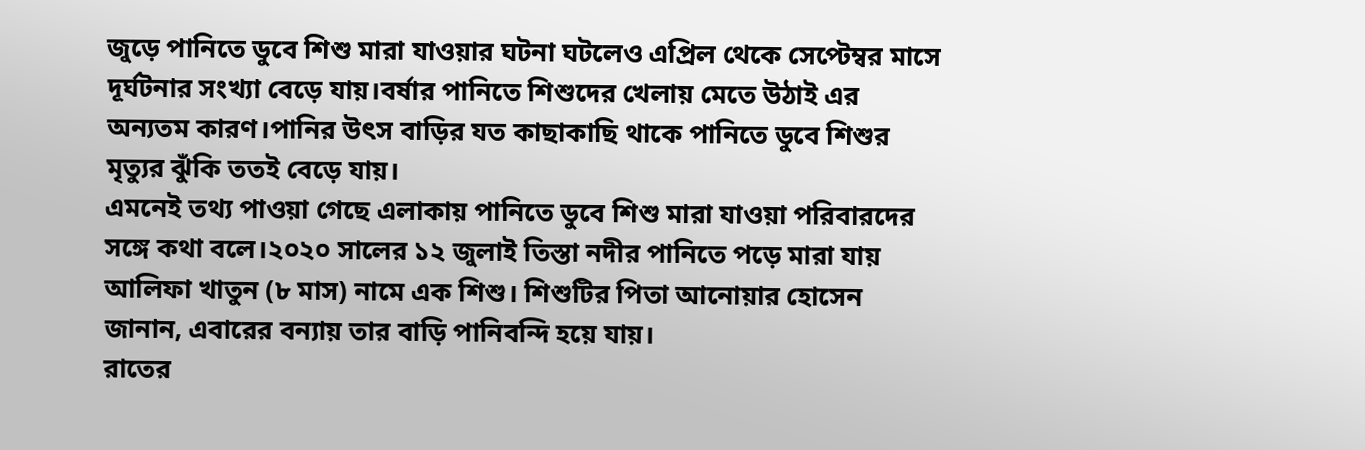জুড়ে পানিতে ডুবে শিশু মারা যাওয়ার ঘটনা ঘটলেও এপ্রিল থেকে সেপ্টেম্বর মাসে দূর্ঘটনার সংখ্যা বেড়ে যায়।বর্ষার পানিতে শিশুদের খেলায় মেতে উঠাই এর অন্যতম কারণ।পানির উৎস বাড়ির যত কাছাকাছি থাকে পানিতে ডুবে শিশুর মৃত্যুর ঝুঁকি ততই বেড়ে যায়।
এমনেই তথ্য পাওয়া গেছে এলাকায় পানিতে ডুবে শিশু মারা যাওয়া পরিবারদের সঙ্গে কথা বলে।২০২০ সালের ১২ জুলাই তিস্তা নদীর পানিতে পড়ে মারা যায় আলিফা খাতুন (৮ মাস) নামে এক শিশু। শিশুটির পিতা আনোয়ার হোসেন জানান, এবারের বন্যায় তার বাড়ি পানিবন্দি হয়ে যায়।
রাতের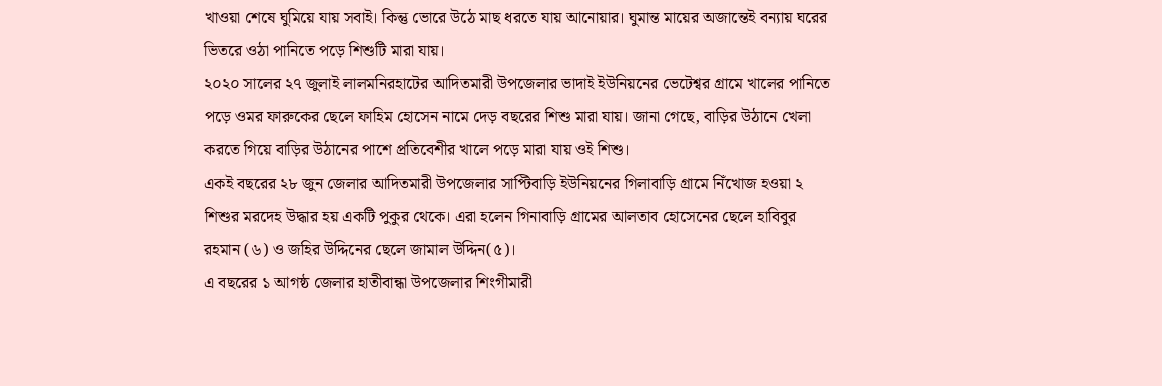খাওয়া শেষে ঘুমিয়ে যায় সবাই। কিন্তু ভোরে উঠে মাছ ধরতে যায় আনোয়ার। ঘুমান্ত মায়ের অজান্তেই বন্যায় ঘরের ভিতরে ওঠা পানিতে পড়ে শিশুটি মারা যায়।
২০২০ সালের ২৭ জুলাই লালমনিরহাটের আদিতমারী উপজেলার ভাদাই ইউনিয়নের ভেটেশ্বর গ্রামে খালের পানিতে পড়ে ওমর ফারুকের ছেলে ফাহিম হোসেন নামে দেড় বছরের শিশু মারা যায়। জানা গেছে, বাড়ির উঠানে খেলা করতে গিয়ে বাড়ির উঠানের পাশে প্রতিবেশীর খালে পড়ে মারা যায় ওই শিশু।
একই বছরের ২৮ জুন জেলার আদিতমারী উপজেলার সাপ্টিবাড়ি ইউনিয়নের গিলাবাড়ি গ্রামে নিঁখোজ হওয়া ২ শিশুর মরদেহ উদ্ধার হয় একটি পুকুর থেকে। এরা হলেন গিনাবাড়ি গ্রামের আলতাব হোসেনের ছেলে হাবিবুর রহমান (৬) ও জহির উদ্দিনের ছেলে জামাল উদ্দিন(৫)।
এ বছরের ১ আগষ্ঠ জেলার হাতীবান্ধা উপজেলার শিংগীমারী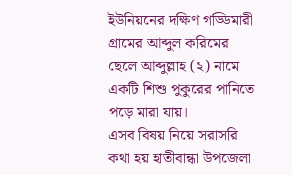ইউনিয়নের দক্ষিণ গড্ডিমারী গ্রামের আব্দুল করিমের ছেলে আব্দুল্লাহ (২) নামে একটি শিশু পুকুরের পানিতে পড়ে মারা যায়।
এসব বিষয় নিয়ে সরাসরি কথা হয় হাতীবান্ধা উপজেলা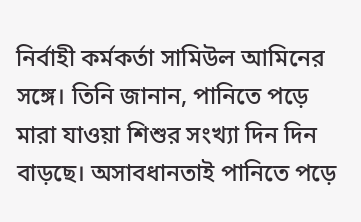নির্বাহী কর্মকর্তা সামিউল আমিনের সঙ্গে। তিনি জানান, পানিতে পড়ে মারা যাওয়া শিশুর সংখ্যা দিন দিন বাড়ছে। অসাবধানতাই পানিতে পড়ে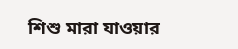শিশু মারা যাওয়ার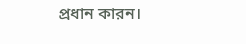প্রধান কারন।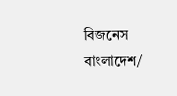বিজনেস বাংলাদেশ/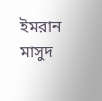ইমরান মাসুদ